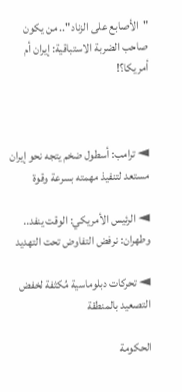"الأصابع على الزناد".. من يكون صاحب الضربة الاستباقية: إيران أم أمريكا؟!



◄ ترامب: أسطول ضخم يتجه نحو إيران مستعد لتنفيذ مهمته بسرعة وقوة

◄ الرئيس الأمريكي: الوقت ينفد.. وطهران: نرفض التفاوض تحت التهديد

◄ تحركات دبلوماسية مُكثفة لخفض التصعيد بالمنطقة

الحكومة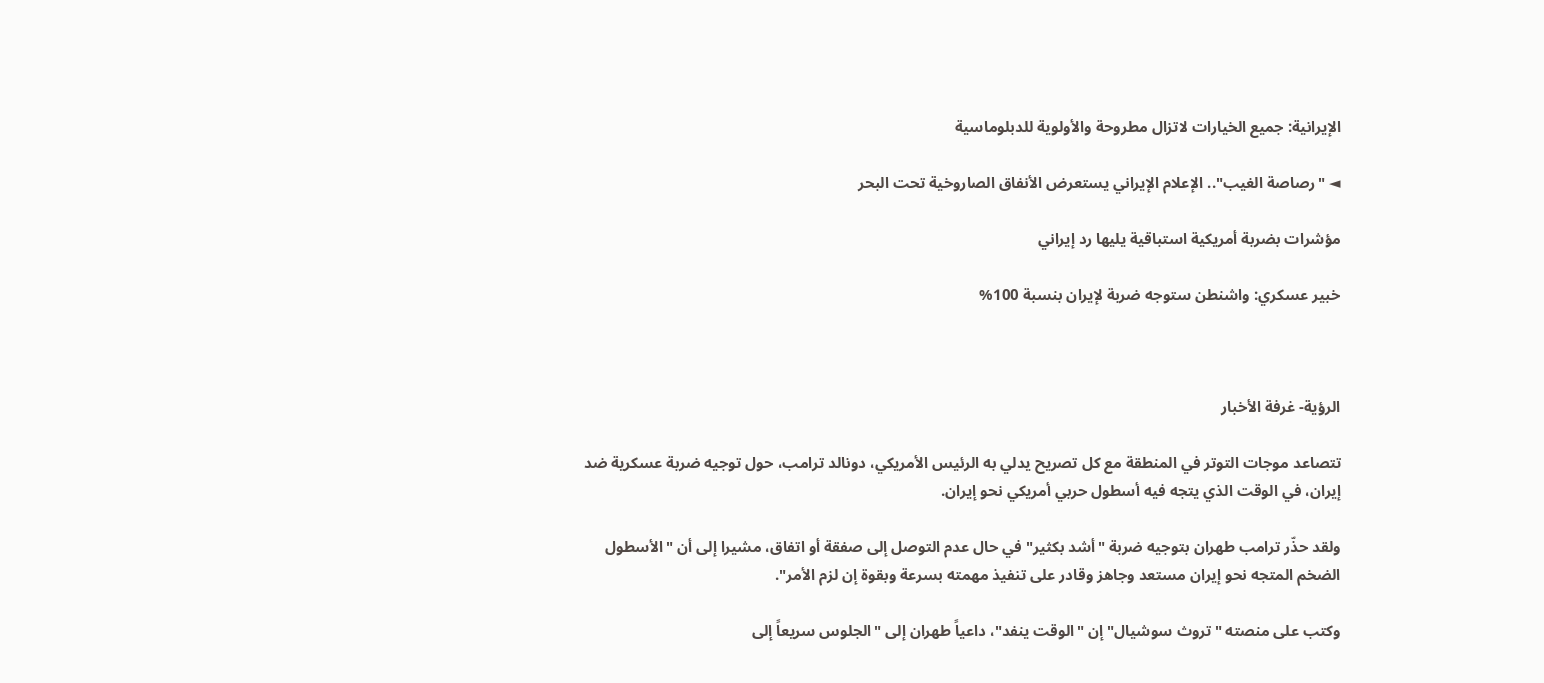الإيرانية: جميع الخيارات لاتزال مطروحة والأولوية للدبلوماسية

◄ "رصاصة الغيب".. الإعلام الإيراني يستعرض الأنفاق الصاروخية تحت البحر

مؤشرات بضربة أمريكية استباقية يليها رد إيراني

خبير عسكري: واشنطن ستوجه ضربة لإيران بنسبة 100%



الرؤية- غرفة الأخبار

تتصاعد موجات التوتر في المنطقة مع كل تصريح يدلي به الرئيس الأمريكي، دونالد ترامب، حول توجيه ضربة عسكرية ضد إيران، في الوقت الذي يتجه فيه أسطول حربي أمريكي نحو إيران.

ولقد حذّر ترامب طهران بتوجيه ضربة "أشد بكثير" في حال عدم التوصل إلى صفقة أو اتفاق، مشيرا إلى أن "الأسطول الضخم المتجه نحو إيران مستعد وجاهز وقادر على تنفيذ مهمته بسرعة وبقوة إن لزم الأمر".

وكتب على منصته "تروث سوشيال" إن "الوقت ينفد"، داعياً طهران إلى "الجلوس سريعاً إلى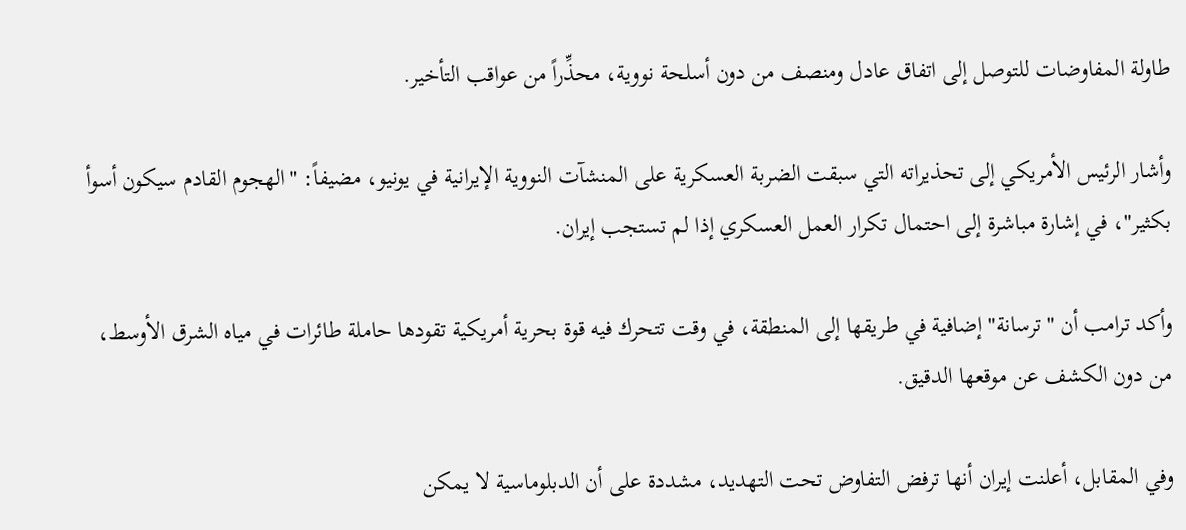طاولة المفاوضات للتوصل إلى اتفاق عادل ومنصف من دون أسلحة نووية، محذِّراً من عواقب التأخير.

وأشار الرئيس الأمريكي إلى تحذيراته التي سبقت الضربة العسكرية على المنشآت النووية الإيرانية في يونيو، مضيفاً: "الهجوم القادم سيكون أسوأ بكثير"، في إشارة مباشرة إلى احتمال تكرار العمل العسكري إذا لم تستجب إيران.

وأكد ترامب أن "ترسانة" إضافية في طريقها إلى المنطقة، في وقت تتحرك فيه قوة بحرية أمريكية تقودها حاملة طائرات في مياه الشرق الأوسط، من دون الكشف عن موقعها الدقيق.

وفي المقابل، أعلنت إيران أنها ترفض التفاوض تحت التهديد، مشددة على أن الدبلوماسية لا يمكن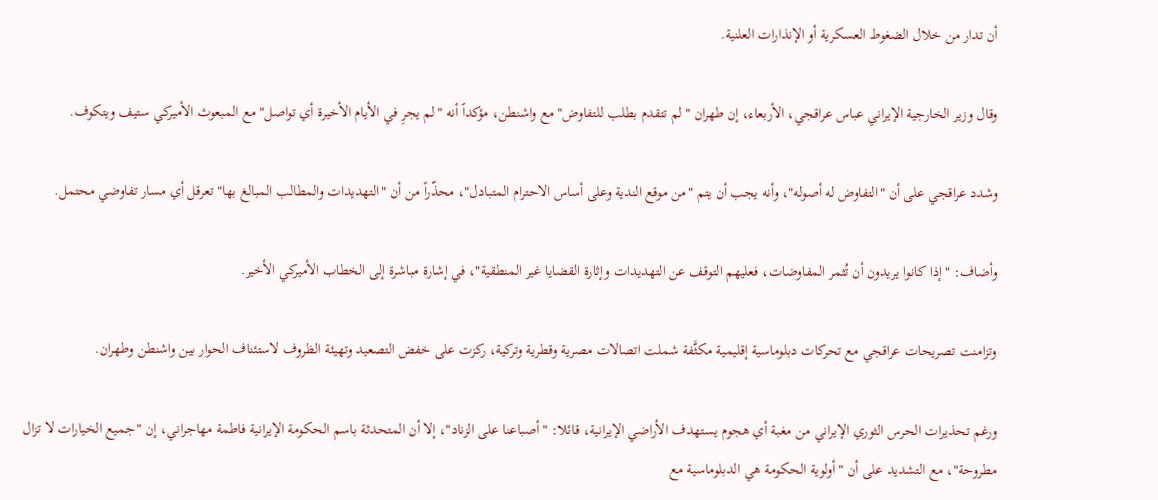أن تدار من خلال الضغوط العسكرية أو الإنذارات العلنية.

وقال وزير الخارجية الإيراني عباس عراقجي، الأربعاء، إن طهران "لم تتقدم بطلب للتفاوض" مع واشنطن، مؤكداً أنه "لم يجرِ في الأيام الأخيرة أي تواصل" مع المبعوث الأميركي ستيف ويتكوف.

وشدد عراقجي على أن "التفاوض له أصوله"، وأنه يجب أن يتم "من موقع الندية وعلى أساس الاحترام المتبادل"، محذّراً من أن "التهديدات والمطالب المبالغ بها" تعرقل أي مسار تفاوضي محتمل.

وأضاف: "إذا كانوا يريدون أن تُثمر المفاوضات، فعليهم التوقف عن التهديدات وإثارة القضايا غير المنطقية"، في إشارة مباشرة إلى الخطاب الأميركي الأخير.

وتزامنت تصريحات عراقجي مع تحركات دبلوماسية إقليمية مكثَّفة شملت اتصالات مصرية وقطرية وتركية، ركزت على خفض التصعيد وتهيئة الظروف لاستئناف الحوار بين واشنطن وطهران.

ورغم تحذيرات الحرس الثوري الإيراني من مغبة أي هجوم يستهدف الأراضي الإيرانية، قائلا: "أصباعنا على الزناد"، إلا أن المتحدثة باسم الحكومة الإيرانية فاطمة مهاجراني، إن "جميع الخيارات لا تزال مطروحة"، مع التشديد على أن "أولوية الحكومة هي الدبلوماسية مع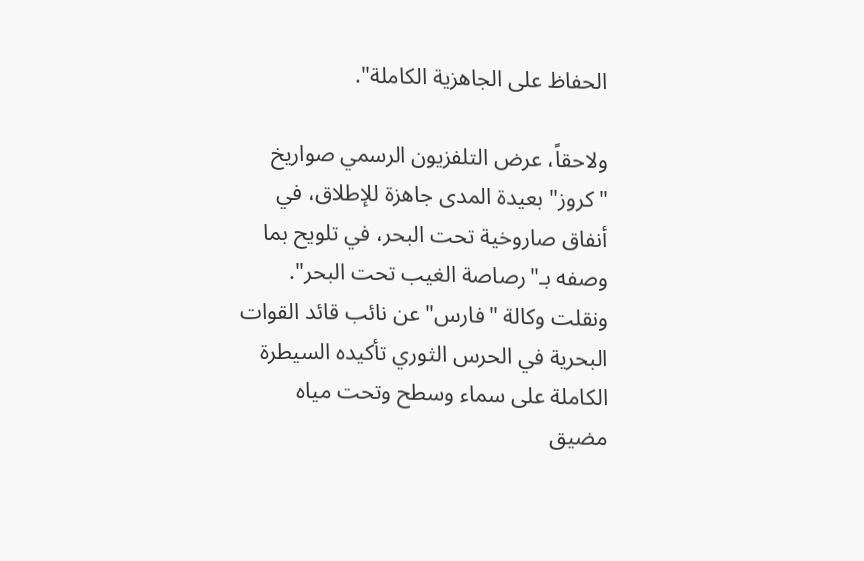الحفاظ على الجاهزية الكاملة".

ولاحقاً، عرض التلفزيون الرسمي صواريخ "كروز" بعيدة المدى جاهزة للإطلاق، في أنفاق صاروخية تحت البحر، في تلويح بما وصفه بـ"رصاصة الغيب تحت البحر". ونقلت وكالة "فارس" عن نائب قائد القوات البحرية في الحرس الثوري تأكيده السيطرة الكاملة على سماء وسطح وتحت مياه مضيق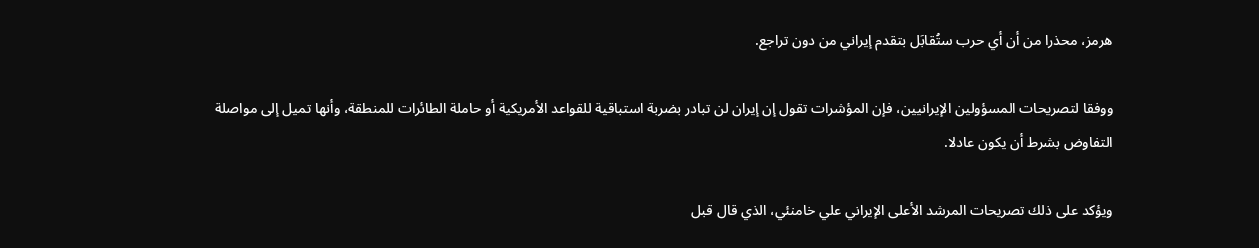هرمز، محذرا من أن أي حرب ستُقابَل بتقدم إيراني من دون تراجع.

ووفقا لتصريحات المسؤولين الإيرانيين، فإن المؤشرات تقول إن إيران لن تبادر بضربة استباقية للقواعد الأمريكية أو حاملة الطائرات للمنطقة، وأنها تميل إلى مواصلة التفاوض بشرط أن يكون عادلا.

ويؤكد على ذلك تصريحات المرشد الأعلى الإيراني علي خامنئي، الذي قال قبل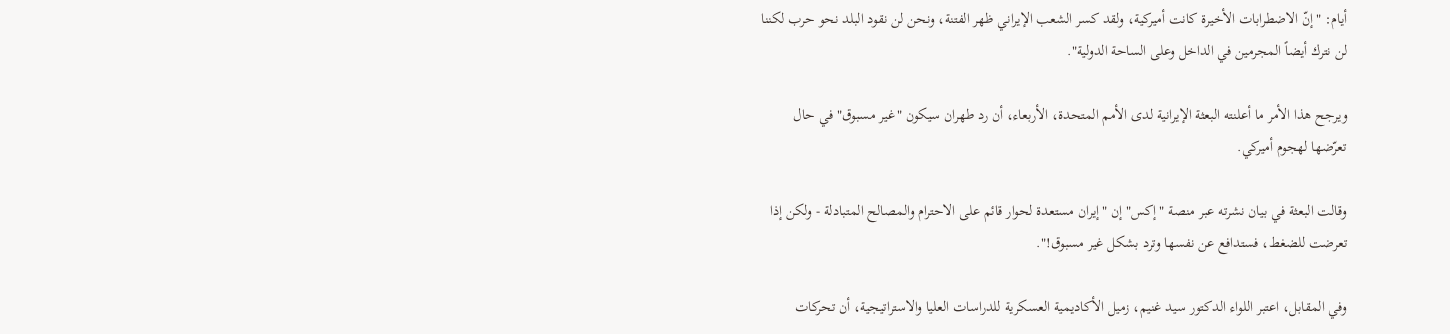أيام: "إنّ الاضطرابات الأخيرة كانت أميركية، ولقد كسر الشعب الإيراني ظهر الفتنة، ونحن لن نقود البلد نحو حرب لكننا لن نترك أيضاً المجرمين في الداخل وعلى الساحة الدولية".

ويرجح هذا الأمر ما أعلنته البعثة الإيرانية لدى الأمم المتحدة، الأربعاء، أن رد طهران سيكون "غير مسبوق" في حال تعرّضها لهجوم أميركي.

وقالت البعثة في بيان نشرته عبر منصة "إكس" إن "إيران مستعدة لحوار قائم على الاحترام والمصالح المتبادلة - ولكن إذا تعرضت للضغط، فستدافع عن نفسها وترد بشكل غير مسبوق!".

وفي المقابل، اعتبر اللواء الدكتور سيد غنيم، زميل الأكاديمية العسكرية للدراسات العليا والاستراتيجية، أن تحركات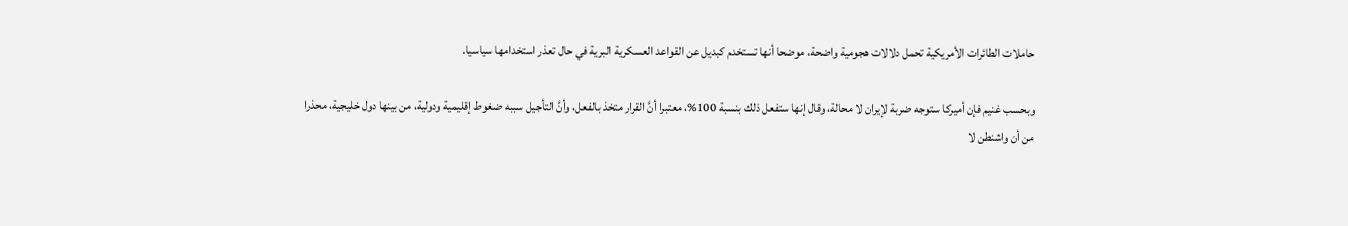حاملات الطائرات الأمريكية تحمل دلالات هجومية واضحة، موضحا أنها تستخدم كبديل عن القواعد العسكرية البرية في حال تعذر استخدامها سياسيا.

وبحسب غنيم فإن أميركا ستوجه ضربة لإيران لا محالة، وقال إنها ستفعل ذلك بنسبة 100%، معتبرا أنَّ القرار متخذ بالفعل، وأنَّ التأجيل سببه ضغوط إقليمية ودولية، من بينها دول خليجية، محذرا من أن واشنطن لا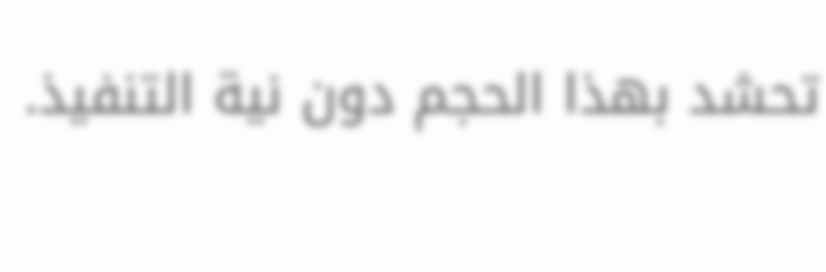تحشد بهذا الحجم دون نية التنفيذ.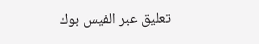تعليق عبر الفيس بوك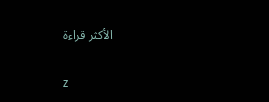الأكثر قراءة

z